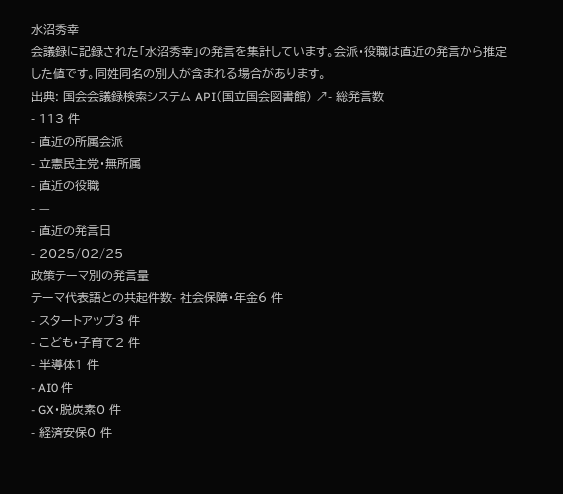水沼秀幸
会議録に記録された「水沼秀幸」の発言を集計しています。会派・役職は直近の発言から推定した値です。同姓同名の別人が含まれる場合があります。
出典: 国会会議録検索システム API(国立国会図書館) ↗- 総発言数
- 113 件
- 直近の所属会派
- 立憲民主党・無所属
- 直近の役職
- —
- 直近の発言日
- 2025/02/25
政策テーマ別の発言量
テーマ代表語との共起件数- 社会保障・年金6 件
- スタートアップ3 件
- こども・子育て2 件
- 半導体1 件
- AI0 件
- GX・脱炭素0 件
- 経済安保0 件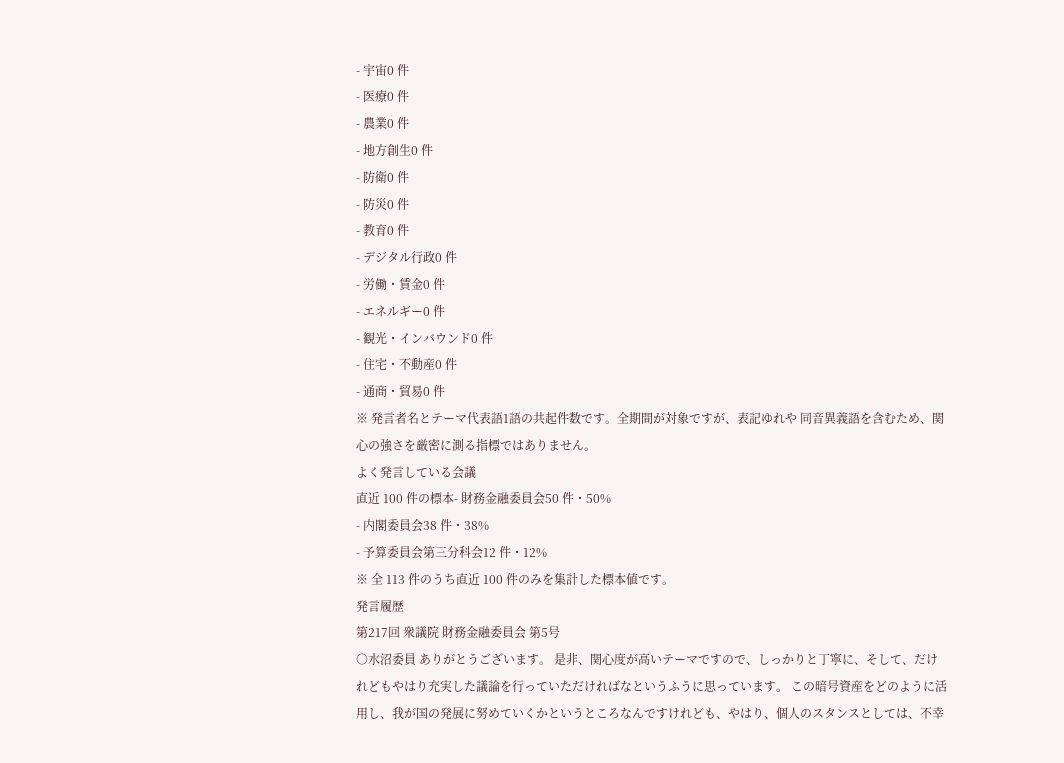- 宇宙0 件
- 医療0 件
- 農業0 件
- 地方創生0 件
- 防衛0 件
- 防災0 件
- 教育0 件
- デジタル行政0 件
- 労働・賃金0 件
- エネルギー0 件
- 観光・インバウンド0 件
- 住宅・不動産0 件
- 通商・貿易0 件
※ 発言者名とテーマ代表語1語の共起件数です。全期間が対象ですが、表記ゆれや 同音異義語を含むため、関心の強さを厳密に測る指標ではありません。
よく発言している会議
直近 100 件の標本- 財務金融委員会50 件・50%
- 内閣委員会38 件・38%
- 予算委員会第三分科会12 件・12%
※ 全 113 件のうち直近 100 件のみを集計した標本値です。
発言履歴
第217回 衆議院 財務金融委員会 第5号
○水沼委員 ありがとうございます。 是非、関心度が高いテーマですので、しっかりと丁寧に、そして、だけれどもやはり充実した議論を行っていただければなというふうに思っています。 この暗号資産をどのように活用し、我が国の発展に努めていくかというところなんですけれども、やはり、個人のスタンスとしては、不幸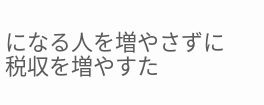になる人を増やさずに税収を増やすた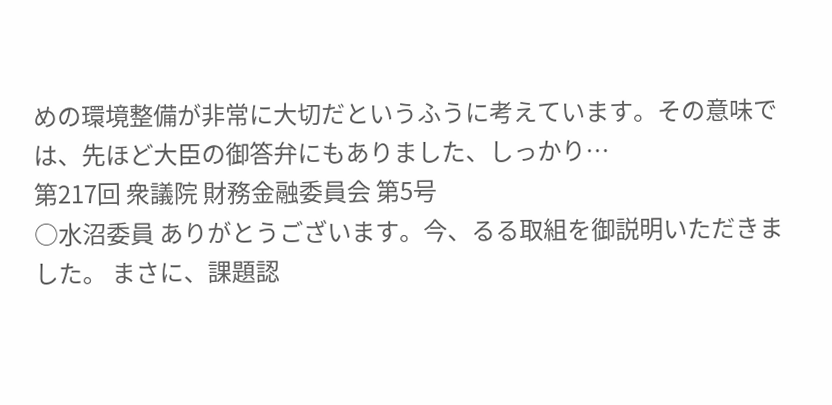めの環境整備が非常に大切だというふうに考えています。その意味では、先ほど大臣の御答弁にもありました、しっかり…
第217回 衆議院 財務金融委員会 第5号
○水沼委員 ありがとうございます。今、るる取組を御説明いただきました。 まさに、課題認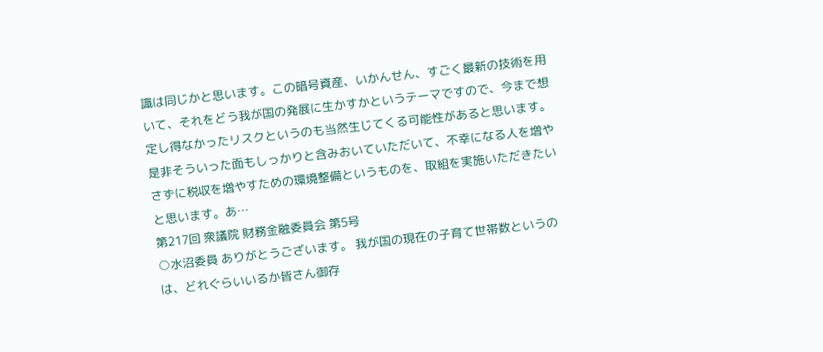識は同じかと思います。この暗号資産、いかんせん、すごく最新の技術を用いて、それをどう我が国の発展に生かすかというテーマですので、今まで想定し得なかったリスクというのも当然生じてくる可能性があると思います。是非そういった面もしっかりと含みおいていただいて、不幸になる人を増やさずに税収を増やすための環境整備というものを、取組を実施いただきたいと思います。あ…
第217回 衆議院 財務金融委員会 第5号
○水沼委員 ありがとうございます。 我が国の現在の子育て世帯数というのは、どれぐらいいるか皆さん御存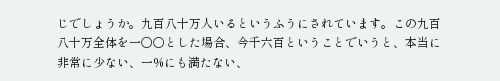じでしょうか。九百八十万人いるというふうにされています。この九百八十万全体を一〇〇とした場合、今千六百ということでいうと、本当に非常に少ない、一%にも満たない、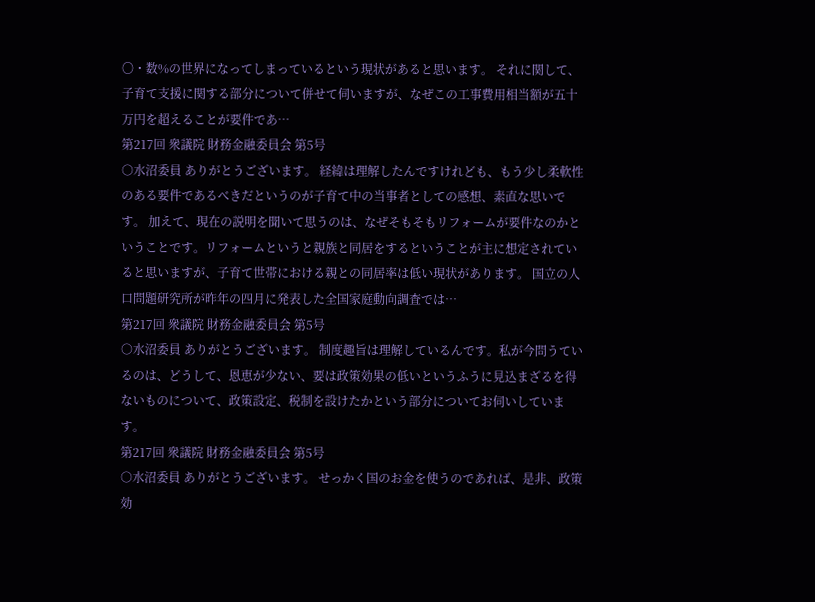〇・数%の世界になってしまっているという現状があると思います。 それに関して、子育て支援に関する部分について併せて伺いますが、なぜこの工事費用相当額が五十万円を超えることが要件であ…
第217回 衆議院 財務金融委員会 第5号
○水沼委員 ありがとうございます。 経緯は理解したんですけれども、もう少し柔軟性のある要件であるべきだというのが子育て中の当事者としての感想、素直な思いです。 加えて、現在の説明を聞いて思うのは、なぜそもそもリフォームが要件なのかということです。リフォームというと親族と同居をするということが主に想定されていると思いますが、子育て世帯における親との同居率は低い現状があります。 国立の人口問題研究所が昨年の四月に発表した全国家庭動向調査では…
第217回 衆議院 財務金融委員会 第5号
○水沼委員 ありがとうございます。 制度趣旨は理解しているんです。私が今問うているのは、どうして、恩恵が少ない、要は政策効果の低いというふうに見込まざるを得ないものについて、政策設定、税制を設けたかという部分についてお伺いしています。
第217回 衆議院 財務金融委員会 第5号
○水沼委員 ありがとうございます。 せっかく国のお金を使うのであれば、是非、政策効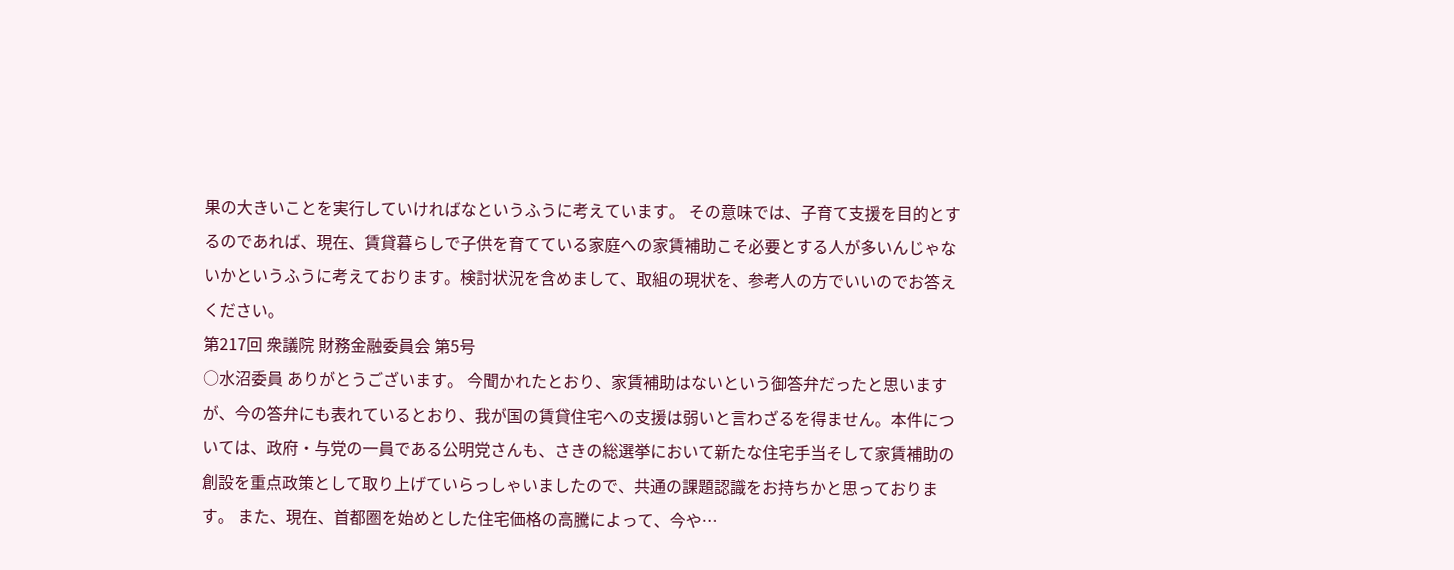果の大きいことを実行していければなというふうに考えています。 その意味では、子育て支援を目的とするのであれば、現在、賃貸暮らしで子供を育てている家庭への家賃補助こそ必要とする人が多いんじゃないかというふうに考えております。検討状況を含めまして、取組の現状を、参考人の方でいいのでお答えください。
第217回 衆議院 財務金融委員会 第5号
○水沼委員 ありがとうございます。 今聞かれたとおり、家賃補助はないという御答弁だったと思いますが、今の答弁にも表れているとおり、我が国の賃貸住宅への支援は弱いと言わざるを得ません。本件については、政府・与党の一員である公明党さんも、さきの総選挙において新たな住宅手当そして家賃補助の創設を重点政策として取り上げていらっしゃいましたので、共通の課題認識をお持ちかと思っております。 また、現在、首都圏を始めとした住宅価格の高騰によって、今や…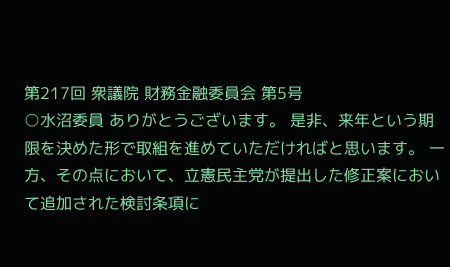第217回 衆議院 財務金融委員会 第5号
○水沼委員 ありがとうございます。 是非、来年という期限を決めた形で取組を進めていただければと思います。 一方、その点において、立憲民主党が提出した修正案において追加された検討条項に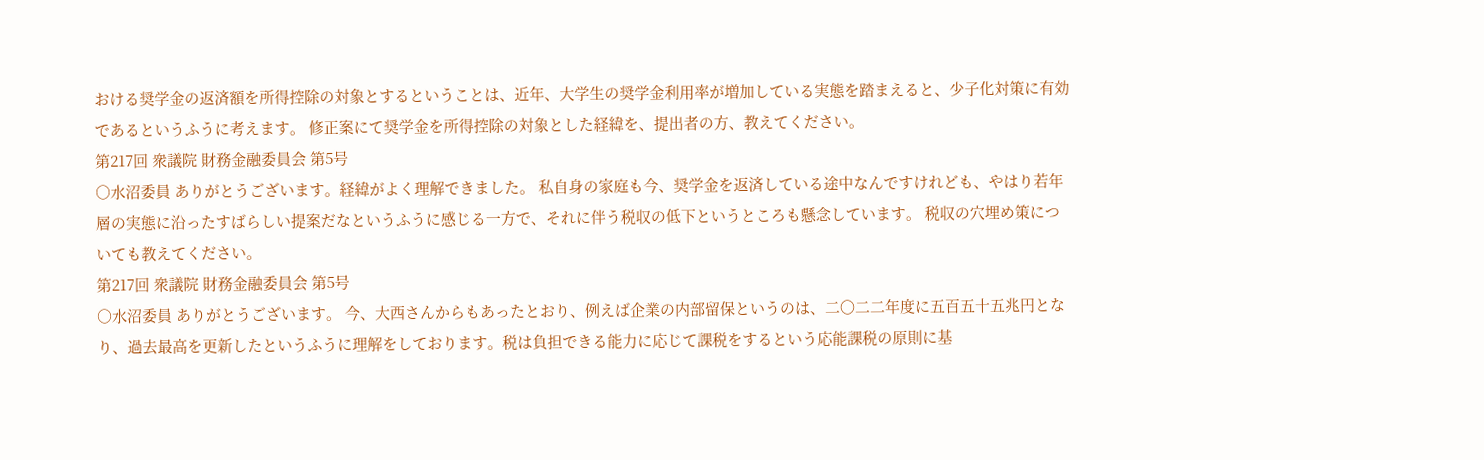おける奨学金の返済額を所得控除の対象とするということは、近年、大学生の奨学金利用率が増加している実態を踏まえると、少子化対策に有効であるというふうに考えます。 修正案にて奨学金を所得控除の対象とした経緯を、提出者の方、教えてください。
第217回 衆議院 財務金融委員会 第5号
○水沼委員 ありがとうございます。経緯がよく理解できました。 私自身の家庭も今、奨学金を返済している途中なんですけれども、やはり若年層の実態に沿ったすばらしい提案だなというふうに感じる一方で、それに伴う税収の低下というところも懸念しています。 税収の穴埋め策についても教えてください。
第217回 衆議院 財務金融委員会 第5号
○水沼委員 ありがとうございます。 今、大西さんからもあったとおり、例えば企業の内部留保というのは、二〇二二年度に五百五十五兆円となり、過去最高を更新したというふうに理解をしております。税は負担できる能力に応じて課税をするという応能課税の原則に基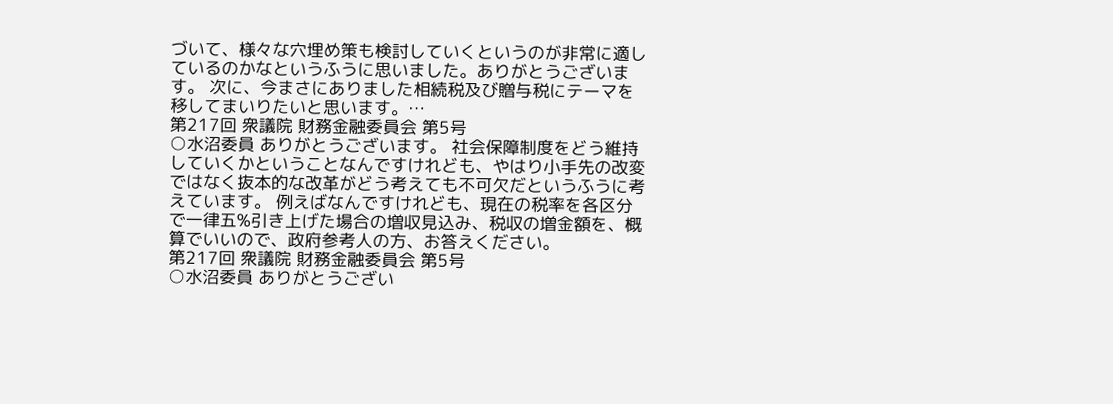づいて、様々な穴埋め策も検討していくというのが非常に適しているのかなというふうに思いました。ありがとうございます。 次に、今まさにありました相続税及び贈与税にテーマを移してまいりたいと思います。…
第217回 衆議院 財務金融委員会 第5号
○水沼委員 ありがとうございます。 社会保障制度をどう維持していくかということなんですけれども、やはり小手先の改変ではなく抜本的な改革がどう考えても不可欠だというふうに考えています。 例えばなんですけれども、現在の税率を各区分で一律五%引き上げた場合の増収見込み、税収の増金額を、概算でいいので、政府参考人の方、お答えください。
第217回 衆議院 財務金融委員会 第5号
○水沼委員 ありがとうござい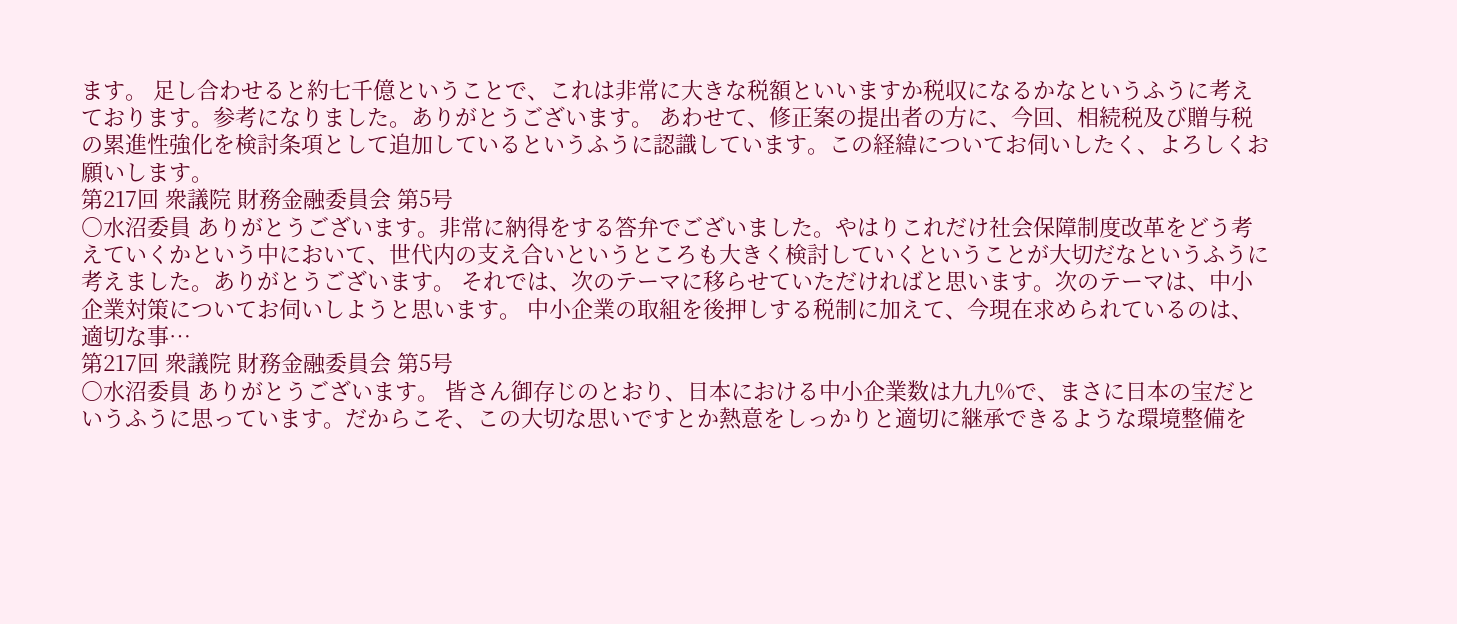ます。 足し合わせると約七千億ということで、これは非常に大きな税額といいますか税収になるかなというふうに考えております。参考になりました。ありがとうございます。 あわせて、修正案の提出者の方に、今回、相続税及び贈与税の累進性強化を検討条項として追加しているというふうに認識しています。この経緯についてお伺いしたく、よろしくお願いします。
第217回 衆議院 財務金融委員会 第5号
○水沼委員 ありがとうございます。非常に納得をする答弁でございました。やはりこれだけ社会保障制度改革をどう考えていくかという中において、世代内の支え合いというところも大きく検討していくということが大切だなというふうに考えました。ありがとうございます。 それでは、次のテーマに移らせていただければと思います。次のテーマは、中小企業対策についてお伺いしようと思います。 中小企業の取組を後押しする税制に加えて、今現在求められているのは、適切な事…
第217回 衆議院 財務金融委員会 第5号
○水沼委員 ありがとうございます。 皆さん御存じのとおり、日本における中小企業数は九九%で、まさに日本の宝だというふうに思っています。だからこそ、この大切な思いですとか熱意をしっかりと適切に継承できるような環境整備を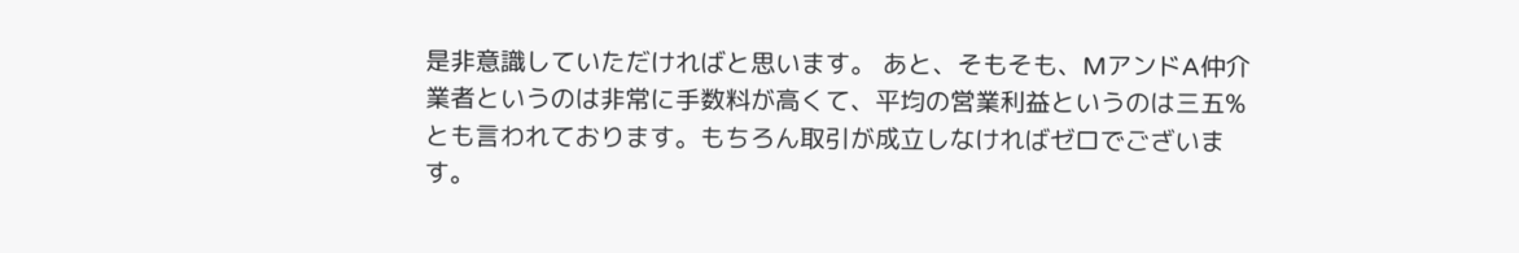是非意識していただければと思います。 あと、そもそも、MアンドA仲介業者というのは非常に手数料が高くて、平均の営業利益というのは三五%とも言われております。もちろん取引が成立しなければゼロでございます。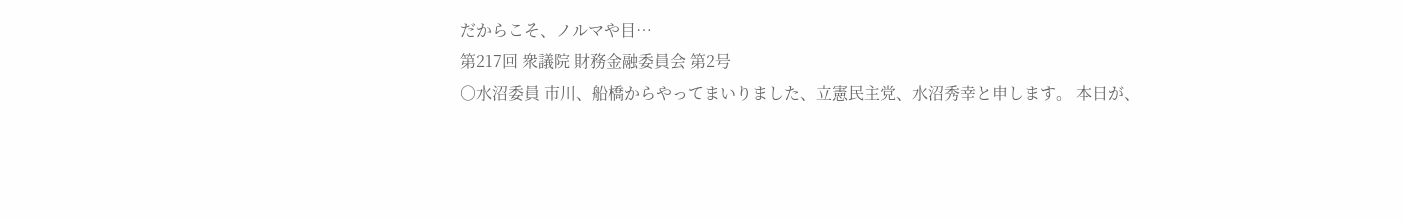だからこそ、ノルマや目…
第217回 衆議院 財務金融委員会 第2号
○水沼委員 市川、船橋からやってまいりました、立憲民主党、水沼秀幸と申します。 本日が、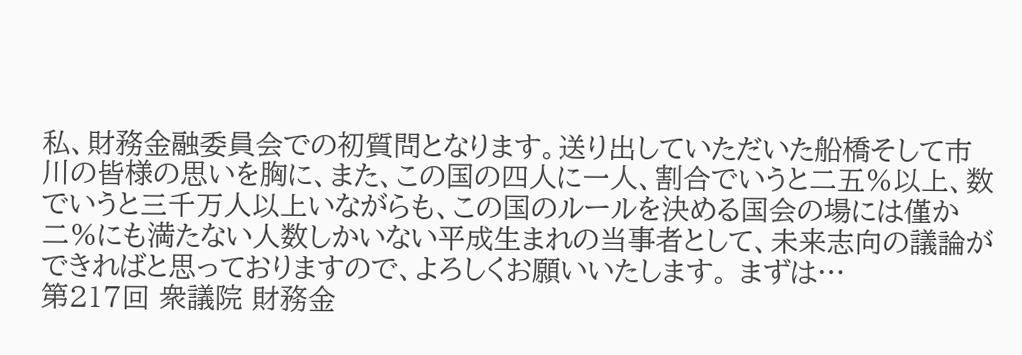私、財務金融委員会での初質問となります。送り出していただいた船橋そして市川の皆様の思いを胸に、また、この国の四人に一人、割合でいうと二五%以上、数でいうと三千万人以上いながらも、この国のルールを決める国会の場には僅か二%にも満たない人数しかいない平成生まれの当事者として、未来志向の議論ができればと思っておりますので、よろしくお願いいたします。 まずは…
第217回 衆議院 財務金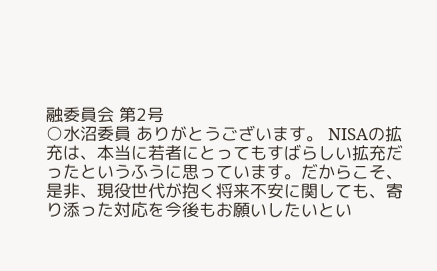融委員会 第2号
○水沼委員 ありがとうございます。 NISAの拡充は、本当に若者にとってもすばらしい拡充だったというふうに思っています。だからこそ、是非、現役世代が抱く将来不安に関しても、寄り添った対応を今後もお願いしたいとい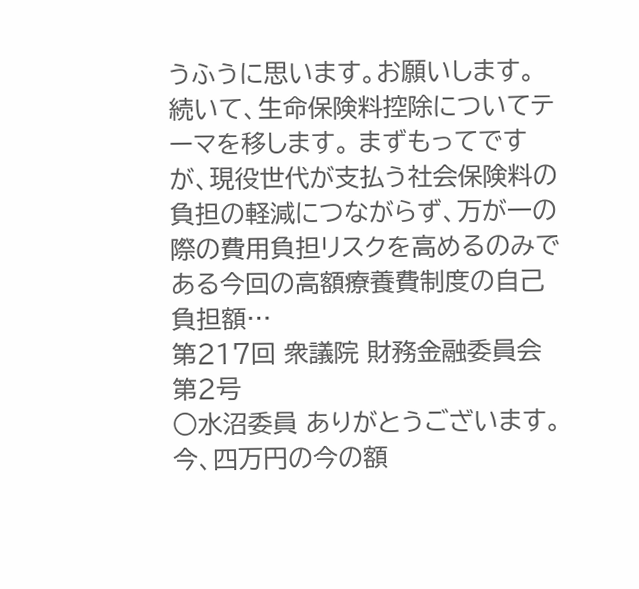うふうに思います。お願いします。 続いて、生命保険料控除についてテーマを移します。 まずもってですが、現役世代が支払う社会保険料の負担の軽減につながらず、万が一の際の費用負担リスクを高めるのみである今回の高額療養費制度の自己負担額…
第217回 衆議院 財務金融委員会 第2号
○水沼委員 ありがとうございます。 今、四万円の今の額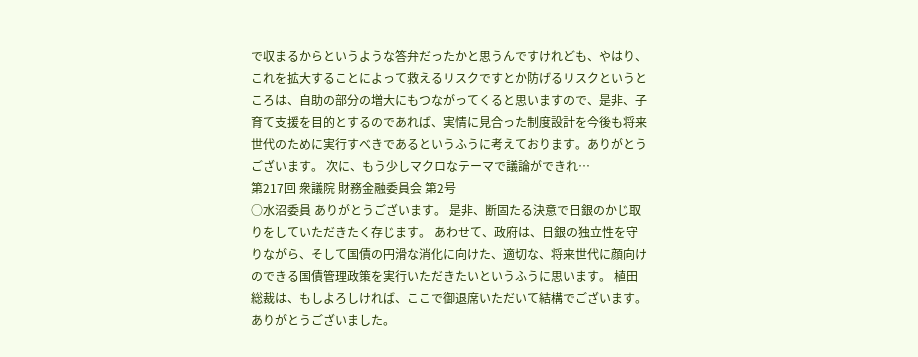で収まるからというような答弁だったかと思うんですけれども、やはり、これを拡大することによって救えるリスクですとか防げるリスクというところは、自助の部分の増大にもつながってくると思いますので、是非、子育て支援を目的とするのであれば、実情に見合った制度設計を今後も将来世代のために実行すべきであるというふうに考えております。ありがとうございます。 次に、もう少しマクロなテーマで議論ができれ…
第217回 衆議院 財務金融委員会 第2号
○水沼委員 ありがとうございます。 是非、断固たる決意で日銀のかじ取りをしていただきたく存じます。 あわせて、政府は、日銀の独立性を守りながら、そして国債の円滑な消化に向けた、適切な、将来世代に顔向けのできる国債管理政策を実行いただきたいというふうに思います。 植田総裁は、もしよろしければ、ここで御退席いただいて結構でございます。ありがとうございました。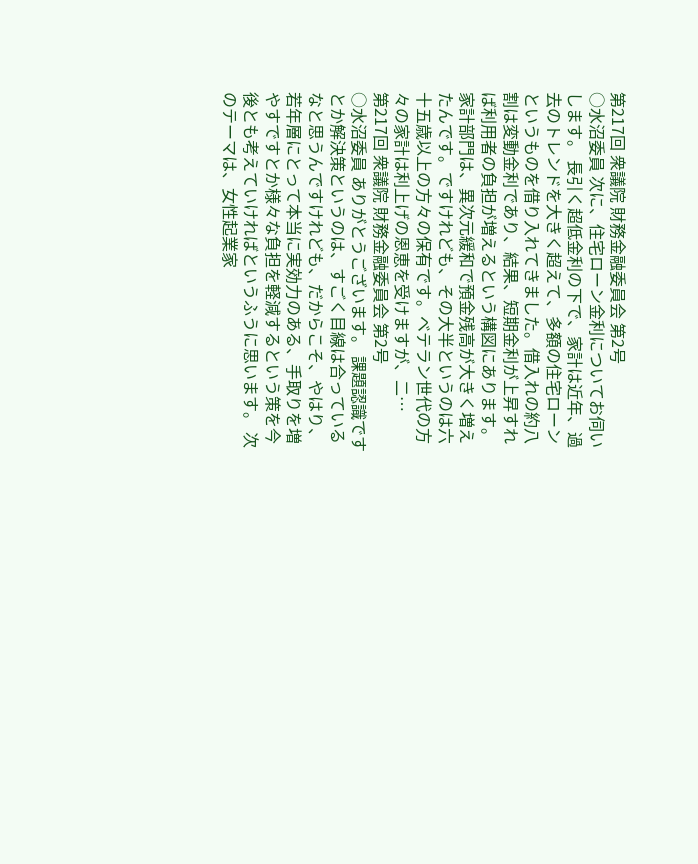第217回 衆議院 財務金融委員会 第2号
○水沼委員 次に、住宅ローン金利についてお伺いします。 長引く超低金利の下で、家計は近年、過去のトレンドを大きく超えて、多額の住宅ローンというものを借り入れてきました。借入れの約八割は変動金利であり、結果、短期金利が上昇すれば利用者の負担が増えるという構図にあります。 家計部門は、異次元緩和で預金残高が大きく増えたんです。ですけれども、その大半というのは六十五歳以上の方々の保有です。ベテラン世代の方々の家計は利上げの恩恵を受けますが、二…
第217回 衆議院 財務金融委員会 第2号
○水沼委員 ありがとうございます。 課題認識ですとか解決策というのは、すごく目線は合っているなと思うんですけれども、だからこそ、やはり、若年層にとって本当に実効力のある、手取りを増やすですとか様々な負担を軽減するという策を今後とも考えていければというふうに思います。 次のテーマは、女性起業家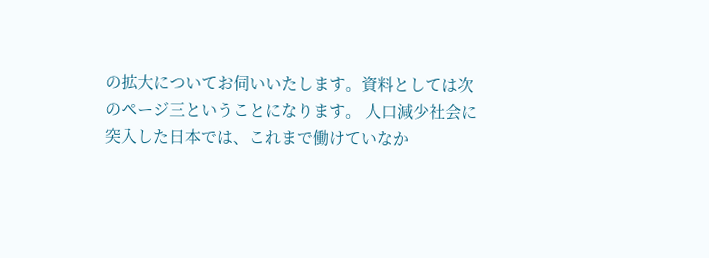の拡大についてお伺いいたします。資料としては次のページ三ということになります。 人口減少社会に突入した日本では、これまで働けていなか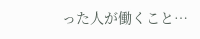った人が働くこと…